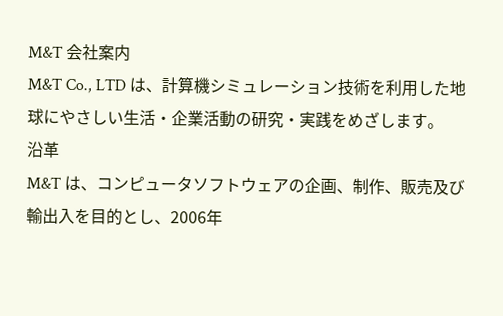M&T 会社案内
M&T Co., LTD は、計算機シミュレーション技術を利用した地球にやさしい生活・企業活動の研究・実践をめざします。
沿革
M&T は、コンピュータソフトウェアの企画、制作、販売及び輸出入を目的とし、2006年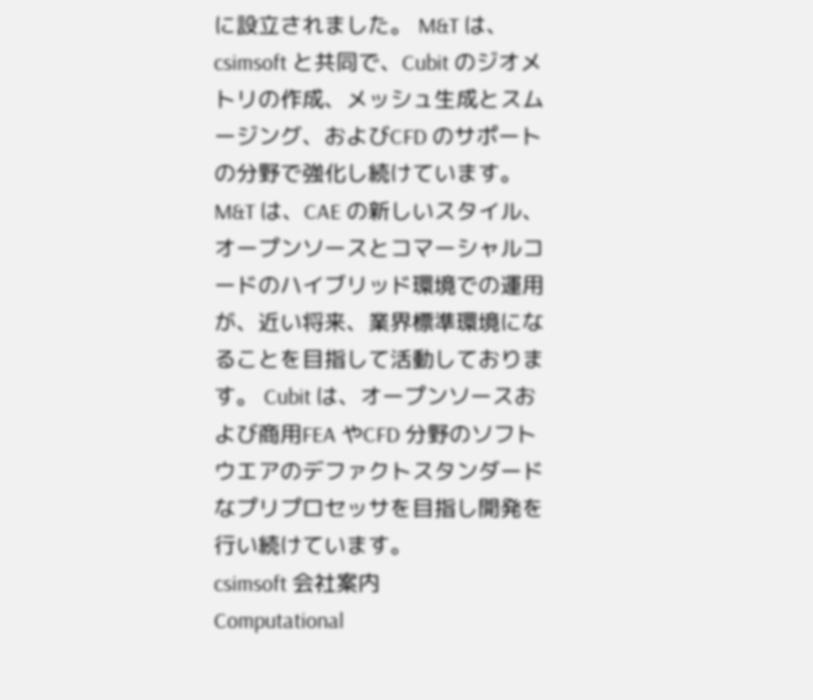に設立されました。 M&T は、csimsoft と共同で、Cubit のジオメトリの作成、メッシュ生成とスムージング、およびCFD のサポートの分野で強化し続けています。 M&T は、CAE の新しいスタイル、オープンソースとコマーシャルコードのハイブリッド環境での運用が、近い将来、業界標準環境になることを目指して活動しております。 Cubit は、オープンソースおよび商用FEA やCFD 分野のソフトウエアのデファクトスタンダードなプリプロセッサを目指し開発を行い続けています。
csimsoft 会社案内
Computational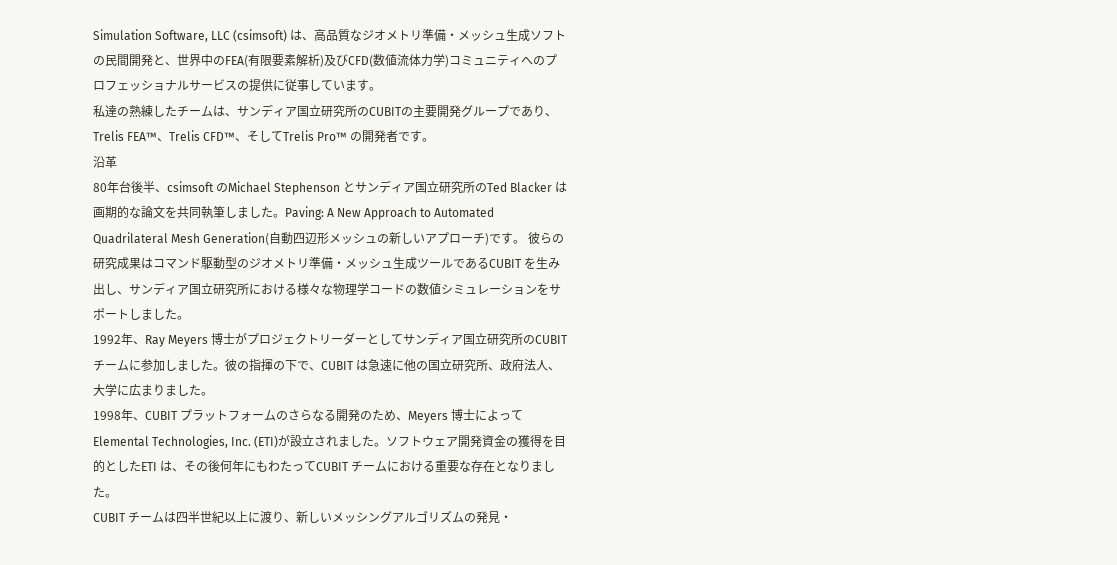Simulation Software, LLC (csimsoft) は、高品質なジオメトリ準備・メッシュ生成ソフトの民間開発と、世界中のFEA(有限要素解析)及びCFD(数値流体力学)コミュニティへのプロフェッショナルサービスの提供に従事しています。
私達の熟練したチームは、サンディア国立研究所のCUBITの主要開発グループであり、Trelis FEA™、Trelis CFD™、そしてTrelis Pro™ の開発者です。
沿革
80年台後半、csimsoft のMichael Stephenson とサンディア国立研究所のTed Blacker は画期的な論文を共同執筆しました。Paving: A New Approach to Automated Quadrilateral Mesh Generation(自動四辺形メッシュの新しいアプローチ)です。 彼らの研究成果はコマンド駆動型のジオメトリ準備・メッシュ生成ツールであるCUBIT を生み出し、サンディア国立研究所における様々な物理学コードの数値シミュレーションをサポートしました。
1992年、Ray Meyers 博士がプロジェクトリーダーとしてサンディア国立研究所のCUBIT チームに参加しました。彼の指揮の下で、CUBIT は急速に他の国立研究所、政府法人、大学に広まりました。
1998年、CUBIT プラットフォームのさらなる開発のため、Meyers 博士によってElemental Technologies, Inc. (ETI)が設立されました。ソフトウェア開発資金の獲得を目的としたETI は、その後何年にもわたってCUBIT チームにおける重要な存在となりました。
CUBIT チームは四半世紀以上に渡り、新しいメッシングアルゴリズムの発見・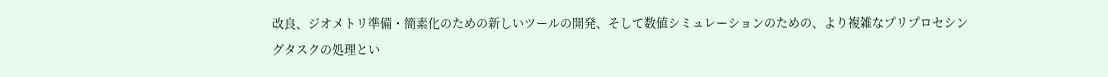改良、ジオメトリ準備・簡素化のための新しいツールの開発、そして数値シミュレーションのための、より複雑なプリプロセシングタスクの処理とい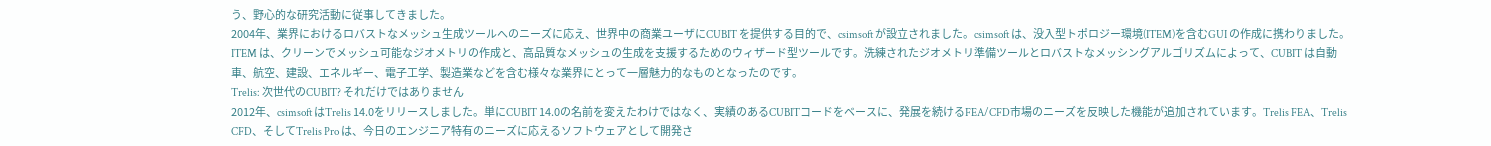う、野心的な研究活動に従事してきました。
2004年、業界におけるロバストなメッシュ生成ツールへのニーズに応え、世界中の商業ユーザにCUBIT を提供する目的で、csimsoft が設立されました。csimsoft は、没入型トポロジー環境(ITEM)を含むGUI の作成に携わりました。ITEM は、クリーンでメッシュ可能なジオメトリの作成と、高品質なメッシュの生成を支援するためのウィザード型ツールです。洗練されたジオメトリ準備ツールとロバストなメッシングアルゴリズムによって、CUBIT は自動車、航空、建設、エネルギー、電子工学、製造業などを含む様々な業界にとって一層魅力的なものとなったのです。
Trelis: 次世代のCUBIT? それだけではありません
2012年、csimsoft はTrelis 14.0をリリースしました。単にCUBIT 14.0の名前を変えたわけではなく、実績のあるCUBITコードをベースに、発展を続けるFEA/CFD市場のニーズを反映した機能が追加されています。Trelis FEA、Trelis CFD、そしてTrelis Pro は、今日のエンジニア特有のニーズに応えるソフトウェアとして開発さ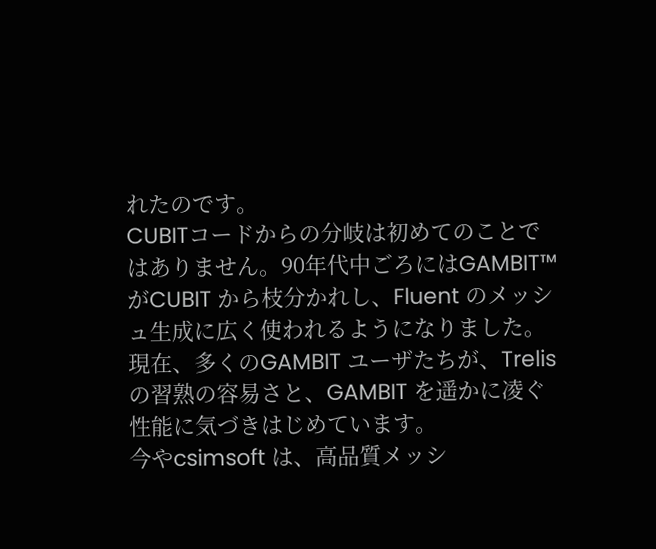れたのです。
CUBITコードからの分岐は初めてのことではありません。90年代中ごろにはGAMBIT™ がCUBIT から枝分かれし、Fluent のメッシュ生成に広く使われるようになりました。現在、多くのGAMBIT ユーザたちが、Trelis の習熟の容易さと、GAMBIT を遥かに凌ぐ性能に気づきはじめています。
今やcsimsoft は、高品質メッシ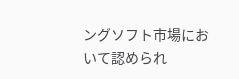ングソフト市場において認められ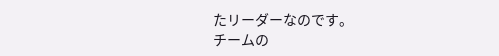たリーダーなのです。
チームの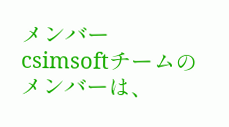メンバー
csimsoftチームのメンバーは、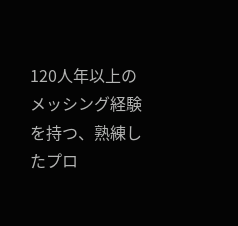120人年以上のメッシング経験を持つ、熟練したプロ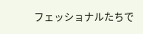フェッショナルたちで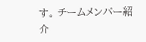す。 チームメンバー紹介